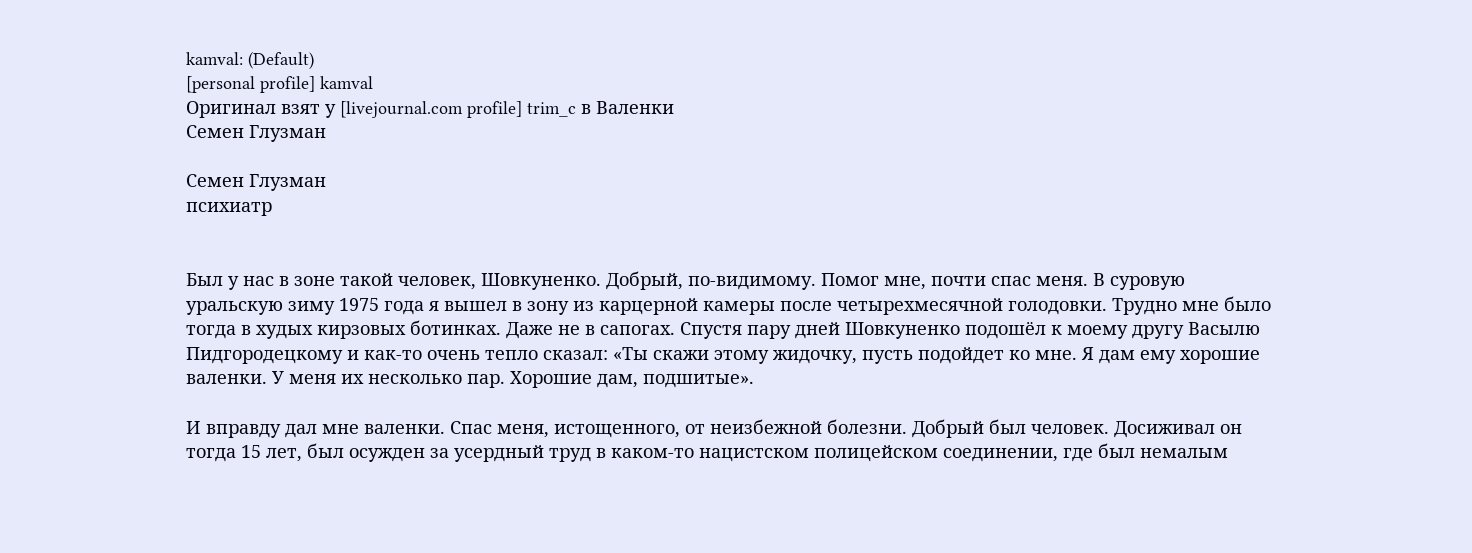kamval: (Default)
[personal profile] kamval
Оригинал взят у [livejournal.com profile] trim_c в Валенки
Семен Глузман

Семен Глузман
психиатр


Был у нас в зоне такой человек, Шовкуненко. Добрый, по-видимому. Помог мне, почти спас меня. В суровую уральскую зиму 1975 года я вышел в зону из карцерной камеры после четырехмесячной голодовки. Трудно мне было тогда в худых кирзовых ботинках. Даже не в сапогах. Спустя пару дней Шовкуненко подошёл к моему другу Васылю Пидгородецкому и как-то очень тепло сказал: «Ты скажи этому жидочку, пусть подойдет ко мне. Я дам ему хорошие валенки. У меня их несколько пар. Хорошие дам, подшитые».

И вправду дал мне валенки. Спас меня, истощенного, от неизбежной болезни. Добрый был человек. Досиживал он тогда 15 лет, был осужден за усердный труд в каком-то нацистском полицейском соединении, где был немалым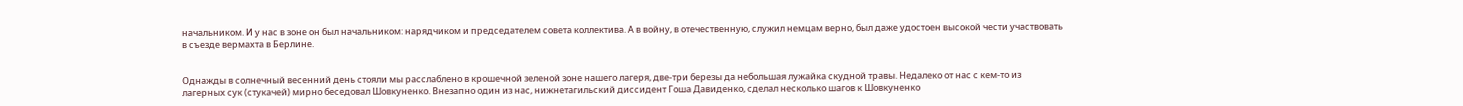начальником. И у нас в зоне он был начальником: нарядчиком и председателем совета коллектива. А в войну, в отечественную, служил немцам верно, был даже удостоен высокой чести участвовать в съезде вермахта в Берлине.


Однажды в солнечный весенний день стояли мы расслаблено в крошечной зеленой зоне нашего лагеря, две-три березы да небольшая лужайка скудной травы. Недалеко от нас с кем-то из лагерных сук (стукачей) мирно беседовал Шовкуненко. Внезапно один из нас, нижнетагильский диссидент Гоша Давиденко, сделал несколько шагов к Шовкуненко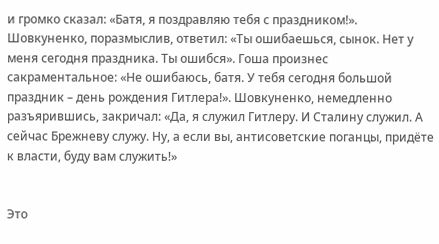и громко сказал: «Батя, я поздравляю тебя с праздником!». Шовкуненко, поразмыслив, ответил: «Ты ошибаешься, сынок. Нет у меня сегодня праздника. Ты ошибся». Гоша произнес сакраментальное: «Не ошибаюсь, батя. У тебя сегодня большой праздник – день рождения Гитлера!». Шовкуненко, немедленно разъярившись, закричал: «Да, я служил Гитлеру. И Сталину служил. А сейчас Брежневу служу. Ну, а если вы, антисоветские поганцы, придёте к власти, буду вам служить!»


Это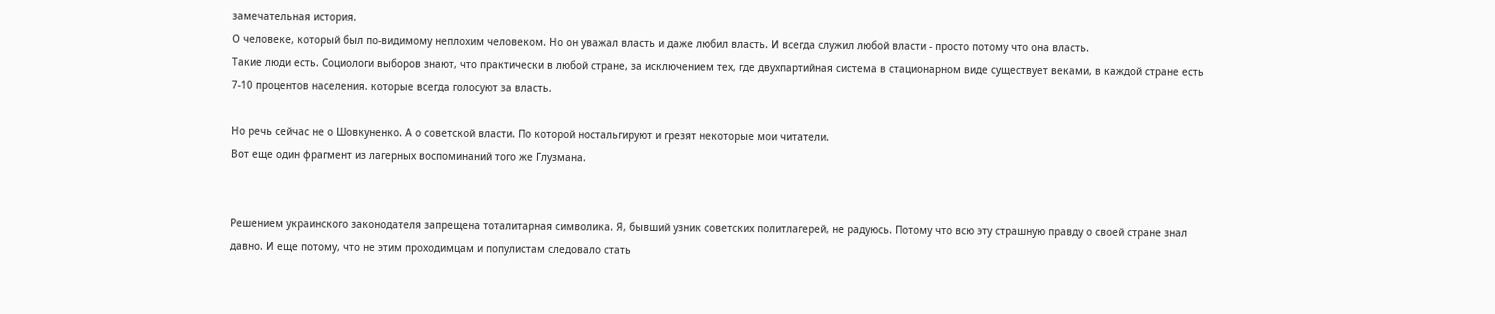замечательная история.
О человеке, который был по-видимому неплохим человеком. Но он уважал власть и даже любил власть. И всегда служил любой власти - просто потому что она власть.
Такие люди есть. Социологи выборов знают, что практически в любой стране, за исключением тех, где двухпартийная система в стационарном виде существует веками, в каждой стране есть 7-10 процентов населения. которые всегда голосуют за власть.

Но речь сейчас не о Шовкуненко. А о советской власти. По которой ностальгируют и грезят некоторые мои читатели.
Вот еще один фрагмент из лагерных воспоминаний того же Глузмана.


Решением украинского законодателя запрещена тоталитарная символика. Я, бывший узник советских политлагерей, не радуюсь. Потому что всю эту страшную правду о своей стране знал давно. И еще потому, что не этим проходимцам и популистам следовало стать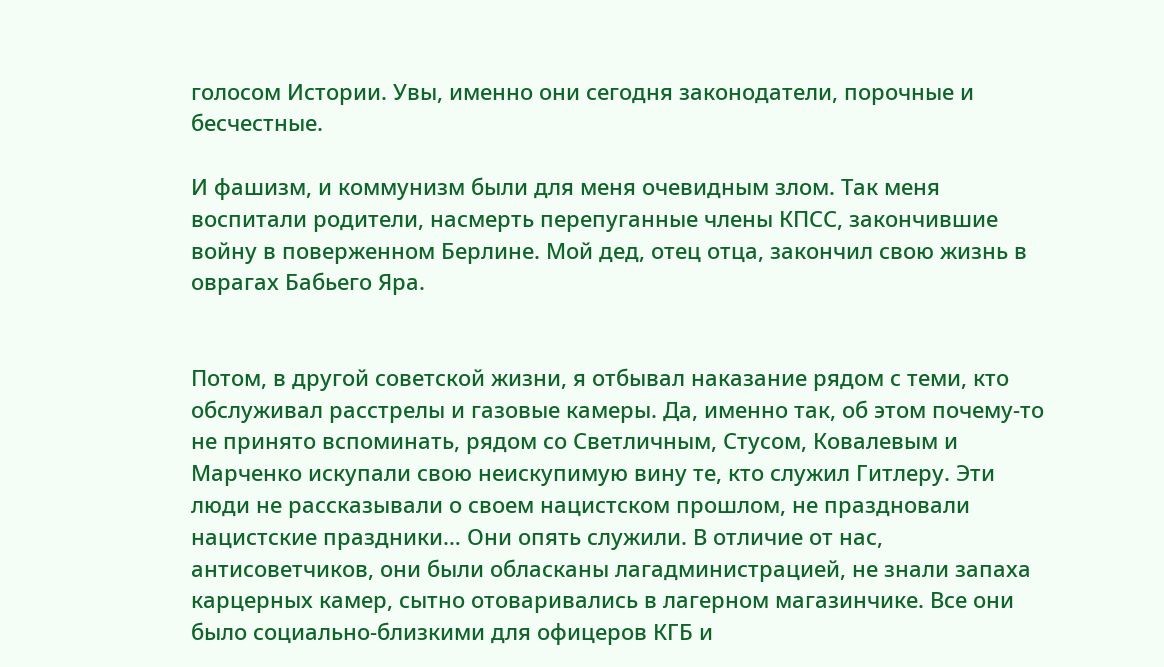голосом Истории. Увы, именно они сегодня законодатели, порочные и бесчестные.

И фашизм, и коммунизм были для меня очевидным злом. Так меня воспитали родители, насмерть перепуганные члены КПСС, закончившие войну в поверженном Берлине. Мой дед, отец отца, закончил свою жизнь в оврагах Бабьего Яра.


Потом, в другой советской жизни, я отбывал наказание рядом с теми, кто обслуживал расстрелы и газовые камеры. Да, именно так, об этом почему-то не принято вспоминать, рядом со Светличным, Стусом, Ковалевым и Марченко искупали свою неискупимую вину те, кто служил Гитлеру. Эти люди не рассказывали о своем нацистском прошлом, не праздновали нацистские праздники… Они опять служили. В отличие от нас, антисоветчиков, они были обласканы лагадминистрацией, не знали запаха карцерных камер, сытно отоваривались в лагерном магазинчике. Все они было социально-близкими для офицеров КГБ и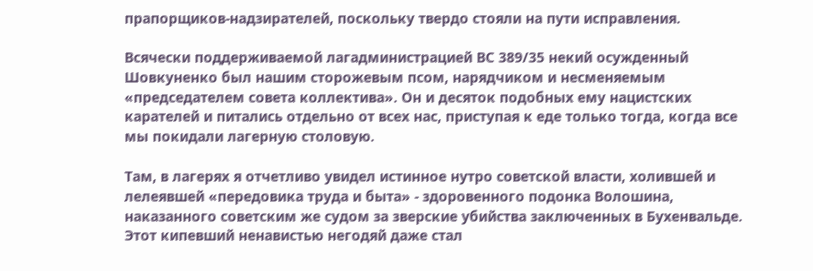прапорщиков-надзирателей, поскольку твердо стояли на пути исправления.

Всячески поддерживаемой лагадминистрацией ВС 389/35 некий осужденный Шовкуненко был нашим сторожевым псом, нарядчиком и несменяемым «председателем совета коллектива». Он и десяток подобных ему нацистских карателей и питались отдельно от всех нас, приступая к еде только тогда, когда все мы покидали лагерную столовую.

Там, в лагерях я отчетливо увидел истинное нутро советской власти, холившей и лелеявшей «передовика труда и быта» - здоровенного подонка Волошина, наказанного советским же судом за зверские убийства заключенных в Бухенвальде. Этот кипевший ненавистью негодяй даже стал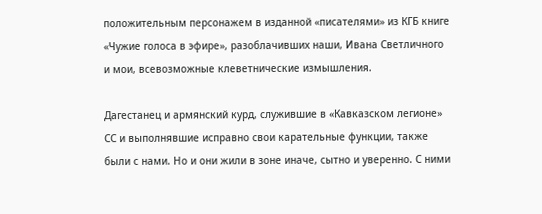положительным персонажем в изданной «писателями» из КГБ книге «Чужие голоса в эфире», разоблачивших наши, Ивана Светличного и мои, всевозможные клеветнические измышления.

Дагестанец и армянский курд, служившие в «Кавказском легионе» СС и выполнявшие исправно свои карательные функции, также были с нами. Но и они жили в зоне иначе, сытно и уверенно. С ними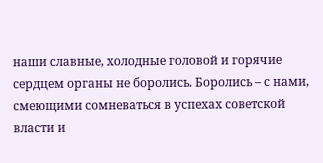наши славные, холодные головой и горячие сердцем органы не боролись. Боролись – с нами, смеющими сомневаться в успехах советской власти и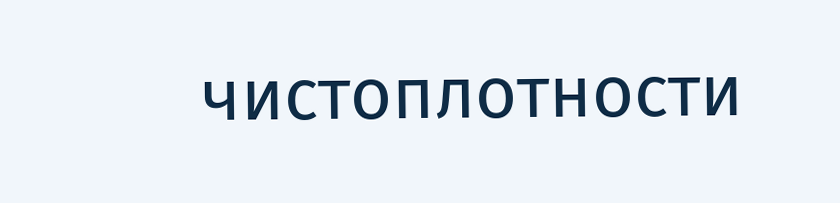чистоплотности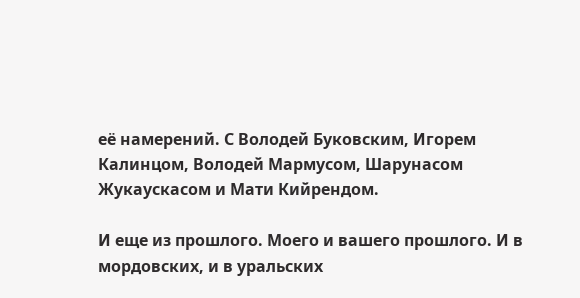её намерений. С Володей Буковским, Игорем Калинцом, Володей Мармусом, Шарунасом Жукаускасом и Мати Кийрендом.

И еще из прошлого. Моего и вашего прошлого. И в мордовских, и в уральских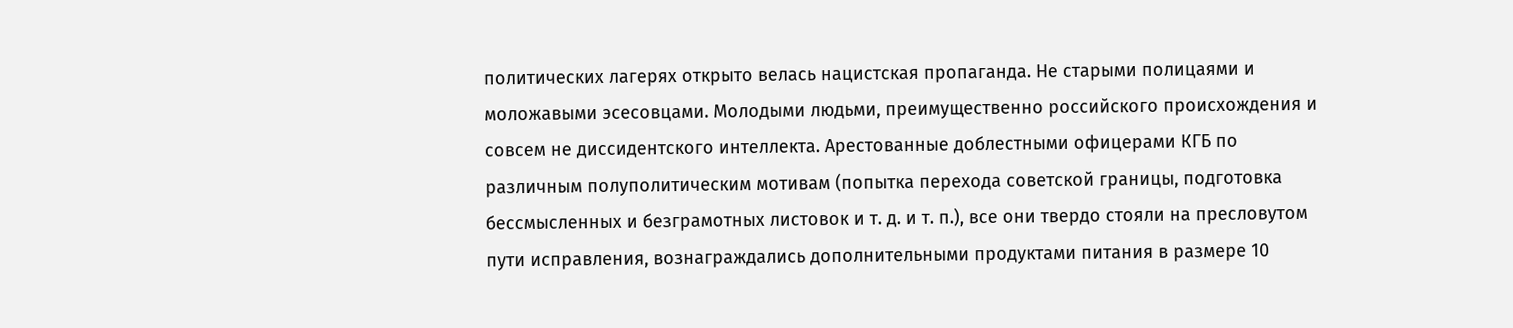политических лагерях открыто велась нацистская пропаганда. Не старыми полицаями и моложавыми эсесовцами. Молодыми людьми, преимущественно российского происхождения и совсем не диссидентского интеллекта. Арестованные доблестными офицерами КГБ по различным полуполитическим мотивам (попытка перехода советской границы, подготовка бессмысленных и безграмотных листовок и т. д. и т. п.), все они твердо стояли на пресловутом пути исправления, вознаграждались дополнительными продуктами питания в размере 10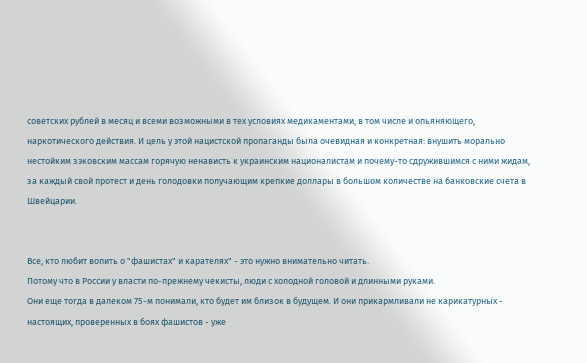советских рублей в месяц и всеми возможными в тех условиях медикаментами, в том числе и опьяняющего, наркотического действия. И цель у этой нацистской пропаганды была очевидная и конкретная: внушить морально нестойким зэковским массам горячую ненависть к украинским националистам и почему-то сдружившимся с ними жидам, за каждый свой протест и день голодовки получающим крепкие доллары в большом количестве на банковские счета в Швейцарии.


Все, кто любит вопить о "фашистах" и карателях" - это нужно внимательно читать.
Потому что в России у власти по-прежнему чекисты, люди с холодной головой и длинными руками.
Они еще тогда в далеком 75-м понимали, кто будет им близок в будущем. И они прикармливали не карикатурных - настоящих, проверенных в боях фашистов - уже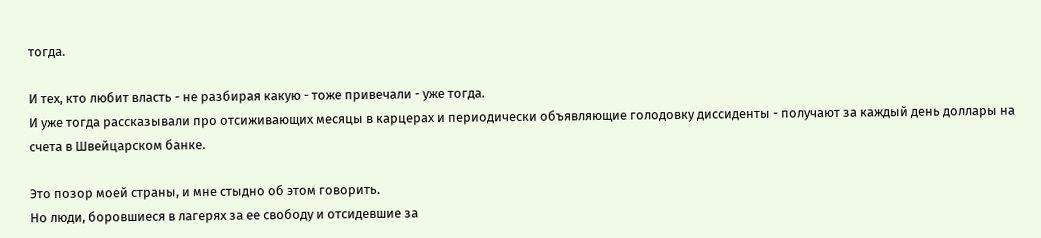тогда.

И тех, кто любит власть - не разбирая какую - тоже привечали - уже тогда.
И уже тогда рассказывали про отсиживающих месяцы в карцерах и периодически объявляющие голодовку диссиденты - получают за каждый день доллары на счета в Швейцарском банке.

Это позор моей страны, и мне стыдно об этом говорить.
Но люди, боровшиеся в лагерях за ее свободу и отсидевшие за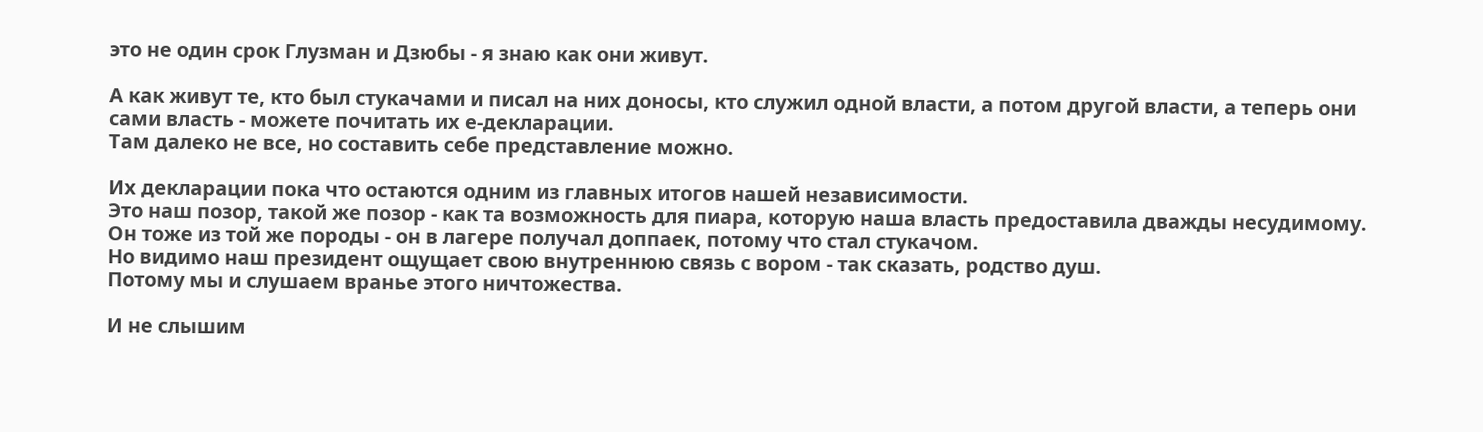это не один срок Глузман и Дзюбы - я знаю как они живут.

А как живут те, кто был стукачами и писал на них доносы, кто служил одной власти, а потом другой власти, а теперь они сами власть - можете почитать их е-декларации.
Там далеко не все, но составить себе представление можно.

Их декларации пока что остаются одним из главных итогов нашей независимости.
Это наш позор, такой же позор - как та возможность для пиара, которую наша власть предоставила дважды несудимому.
Он тоже из той же породы - он в лагере получал доппаек, потому что стал стукачом.
Но видимо наш президент ощущает свою внутреннюю связь с вором - так сказать, родство душ.
Потому мы и слушаем вранье этого ничтожества.

И не слышим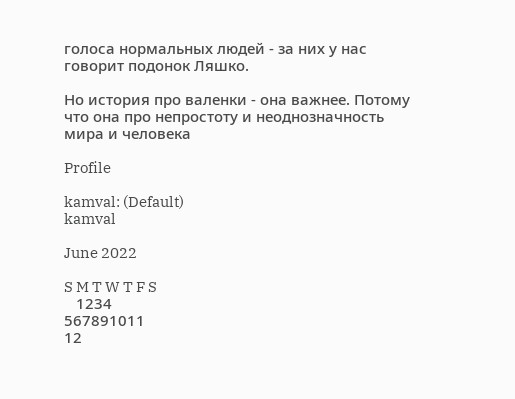голоса нормальных людей - за них у нас говорит подонок Ляшко.

Но история про валенки - она важнее. Потому что она про непростоту и неоднозначность мира и человека

Profile

kamval: (Default)
kamval

June 2022

S M T W T F S
   1234
567891011
12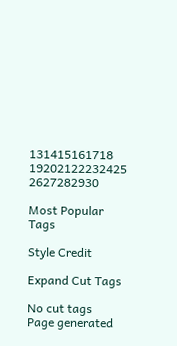131415161718
19202122232425
2627282930

Most Popular Tags

Style Credit

Expand Cut Tags

No cut tags
Page generated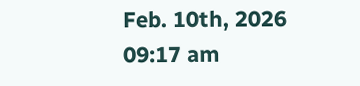Feb. 10th, 2026 09:17 am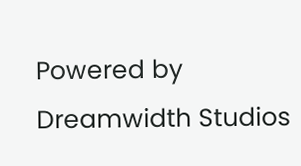Powered by Dreamwidth Studios